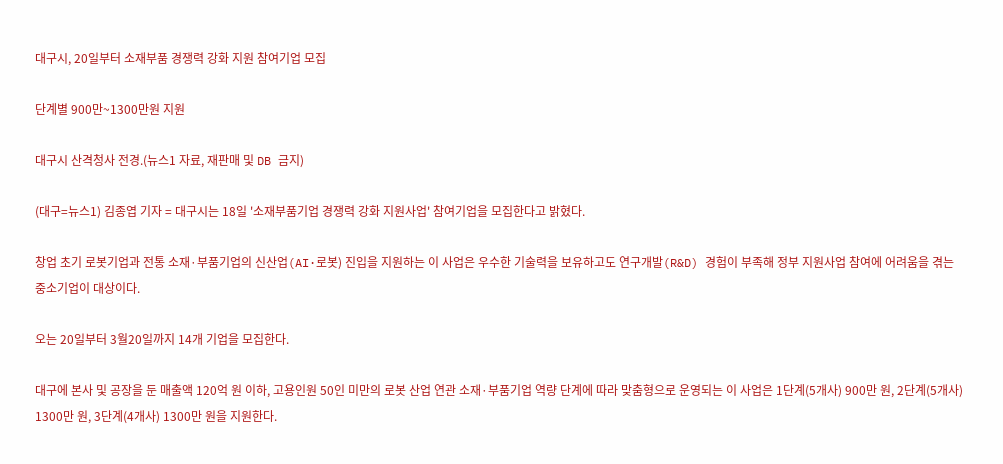대구시, 20일부터 소재부품 경쟁력 강화 지원 참여기업 모집

단계별 900만~1300만원 지원

대구시 산격청사 전경.(뉴스1 자료, 재판매 및 DB 금지)

(대구=뉴스1) 김종엽 기자 = 대구시는 18일 '소재부품기업 경쟁력 강화 지원사업' 참여기업을 모집한다고 밝혔다.

창업 초기 로봇기업과 전통 소재·부품기업의 신산업(AI·로봇) 진입을 지원하는 이 사업은 우수한 기술력을 보유하고도 연구개발(R&D) 경험이 부족해 정부 지원사업 참여에 어려움을 겪는 중소기업이 대상이다.

오는 20일부터 3월20일까지 14개 기업을 모집한다.

대구에 본사 및 공장을 둔 매출액 120억 원 이하, 고용인원 50인 미만의 로봇 산업 연관 소재·부품기업 역량 단계에 따라 맞춤형으로 운영되는 이 사업은 1단계(5개사) 900만 원, 2단계(5개사) 1300만 원, 3단계(4개사) 1300만 원을 지원한다.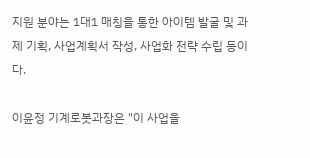지원 분야는 1대1 매칭을 통한 아이템 발굴 및 과제 기획, 사업계획서 작성, 사업화 전략 수립 등이다.

이윤정 기계로봇과장은 "이 사업을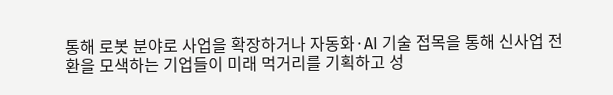통해 로봇 분야로 사업을 확장하거나 자동화·AI 기술 접목을 통해 신사업 전환을 모색하는 기업들이 미래 먹거리를 기획하고 성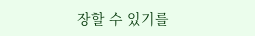장할 수 있기를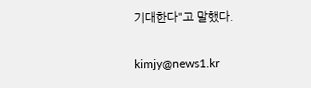기대한다"고 말했다.

kimjy@news1.kr